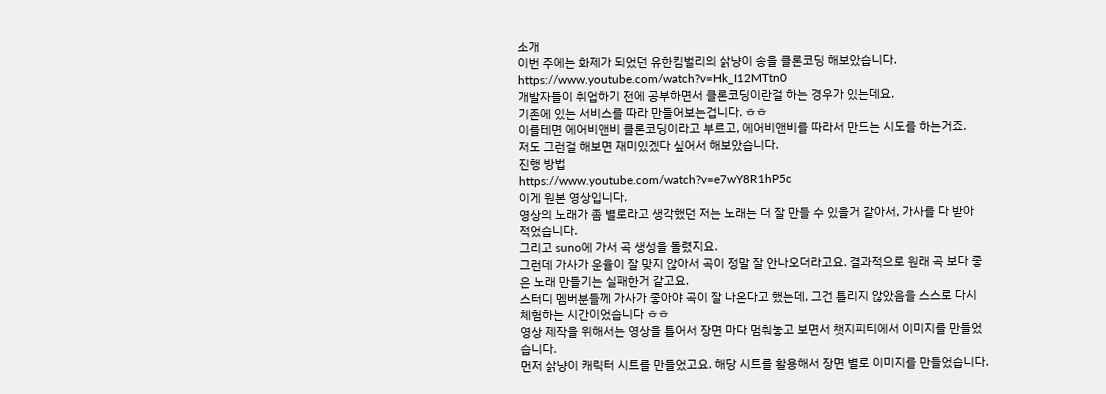소개
이번 주에는 화제가 되었던 유한킴벌리의 삵냥이 송을 클론코딩 해보았습니다.
https://www.youtube.com/watch?v=Hk_I12MTtn0
개발자들이 취업하기 전에 공부하면서 클론코딩이란걸 하는 경우가 있는데요.
기존에 있는 서비스를 따라 만들어보는겁니다. ㅎㅎ
이를테면 에어비앤비 클론코딩이라고 부르고, 에어비앤비를 따라서 만드는 시도를 하는거죠.
저도 그런걸 해보면 재미있겠다 싶어서 해보았습니다.
진행 방법
https://www.youtube.com/watch?v=e7wY8R1hP5c
이게 원본 영상입니다.
영상의 노래가 좀 별로라고 생각했던 저는 노래는 더 잘 만들 수 있을거 같아서, 가사를 다 받아 적었습니다.
그리고 suno에 가서 곡 생성을 돌렸지요.
그런데 가사가 운율이 잘 맞지 않아서 곡이 정말 잘 안나오더라고요. 결과적으로 원래 곡 보다 좋은 노래 만들기는 실패한거 같고요.
스터디 멤버분들께 가사가 좋아야 곡이 잘 나온다고 했는데, 그건 틀리지 않았음을 스스로 다시 체험하는 시간이었습니다 ㅎㅎ
영상 제작을 위해서는 영상을 틀어서 장면 마다 멈춰놓고 보면서 챗지피티에서 이미지를 만들었습니다.
먼저 삵냥이 캐릭터 시트를 만들었고요. 해당 시트를 활용해서 장면 별로 이미지를 만들었습니다.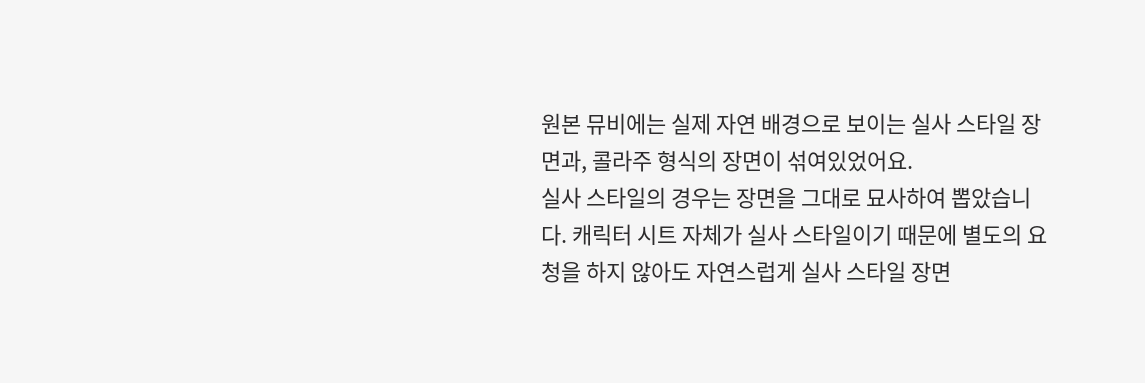원본 뮤비에는 실제 자연 배경으로 보이는 실사 스타일 장면과, 콜라주 형식의 장면이 섞여있었어요.
실사 스타일의 경우는 장면을 그대로 묘사하여 뽑았습니다. 캐릭터 시트 자체가 실사 스타일이기 때문에 별도의 요청을 하지 않아도 자연스럽게 실사 스타일 장면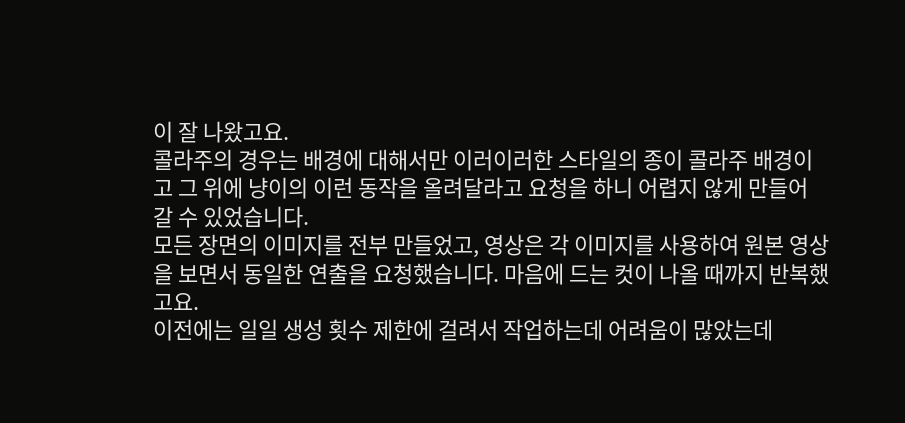이 잘 나왔고요.
콜라주의 경우는 배경에 대해서만 이러이러한 스타일의 종이 콜라주 배경이고 그 위에 냥이의 이런 동작을 올려달라고 요청을 하니 어렵지 않게 만들어 갈 수 있었습니다.
모든 장면의 이미지를 전부 만들었고, 영상은 각 이미지를 사용하여 원본 영상을 보면서 동일한 연출을 요청했습니다. 마음에 드는 컷이 나올 때까지 반복했고요.
이전에는 일일 생성 횟수 제한에 걸려서 작업하는데 어려움이 많았는데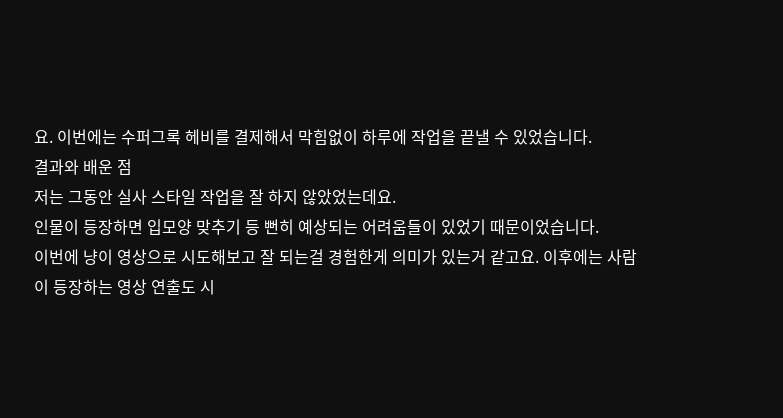요. 이번에는 수퍼그록 헤비를 결제해서 막힘없이 하루에 작업을 끝낼 수 있었습니다.
결과와 배운 점
저는 그동안 실사 스타일 작업을 잘 하지 않았었는데요.
인물이 등장하면 입모양 맞추기 등 뻔히 예상되는 어려움들이 있었기 때문이었습니다.
이번에 냥이 영상으로 시도해보고 잘 되는걸 경험한게 의미가 있는거 같고요. 이후에는 사람이 등장하는 영상 연출도 시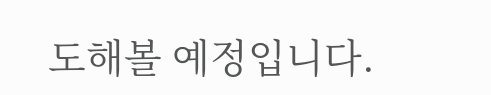도해볼 예정입니다.